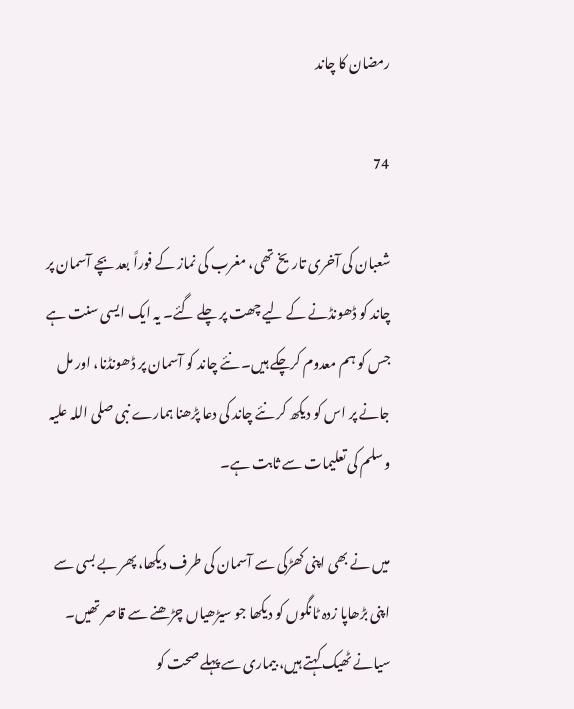رمضان کا چاند

74

شعبان کی آخری تاریخ تھی، مغرب کی نماز کے فوراً بعد بچے آسمان پر چاند کو ڈھونڈنے کے لیے چھت پر چلے گئے۔ یہ ایک ایسی سنت ہے جس کو ہم معدوم کرچکے ہیں۔ نئے چاند کو آسمان پر ڈھونڈنا، اور مل جانے پر اس کو دیکھ کر نئے چاند کی دعا پڑھنا ہمارے نبی صلی اللہ علیہ وسلم کی تعلیمات سے ثابت ہے۔

میں نے بھی اپنی کھڑکی سے آسمان کی طرف دیکھا، پھر بے بسی سے اپنی بڑھاپا زدہ ٹانگوں کو دیکھا جو سیڑھیاں چڑھنے سے قاصر تھیں۔ سیانے ٹھیک کہتے ہیں، بیماری سے پہلے صحت کو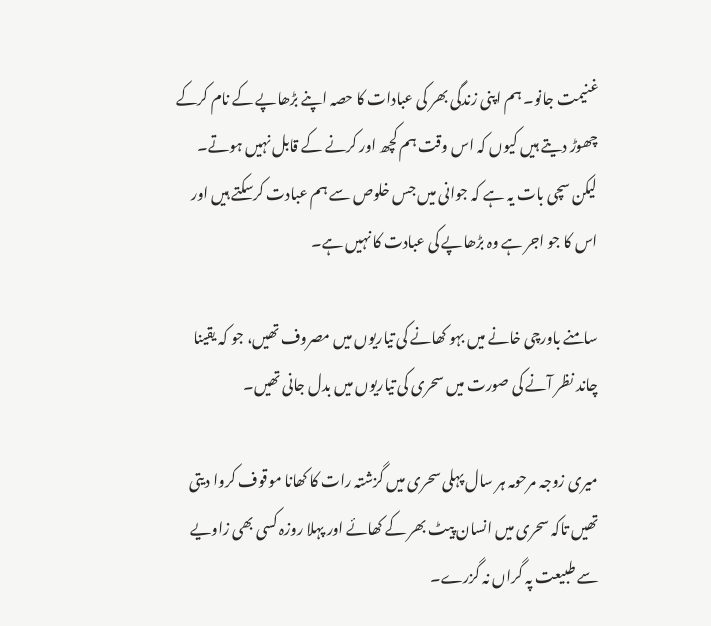غنیمت جانو۔ ہم اپنی زندگی بھر کی عبادات کا حصہ اپنے بڑھاپے کے نام کرکے چھوڑ دیتے ہیں کیوں کہ اس وقت ہم کچھ اور کرنے کے قابل نہیں ہوتے۔ لیکن سچی بات یہ ہے کہ جوانی میں جس خلوص سے ہم عبادت کرسکتے ہیں اور اس کا جو اجر ہے وہ بڑھاپے کی عبادت کا نہیں ہے۔

سامنے باورچی خانے میں بہو کھانے کی تیاریوں میں مصروف تھیں، جو کہ یقینا چاند نظر آنے کی صورت میں سحری کی تیاریوں میں بدل جانی تھیں۔

میری زوجہ مرحومہ ہر سال پہلی سحری میں گزشتہ رات کا کھانا موقوف کروا دیتی تھیں تاکہ سحری میں انسان پیٹ بھر کے کھائے اور پہلا روزہ کسی بھی زاویے سے طبیعت پہ گراں نہ گزرے۔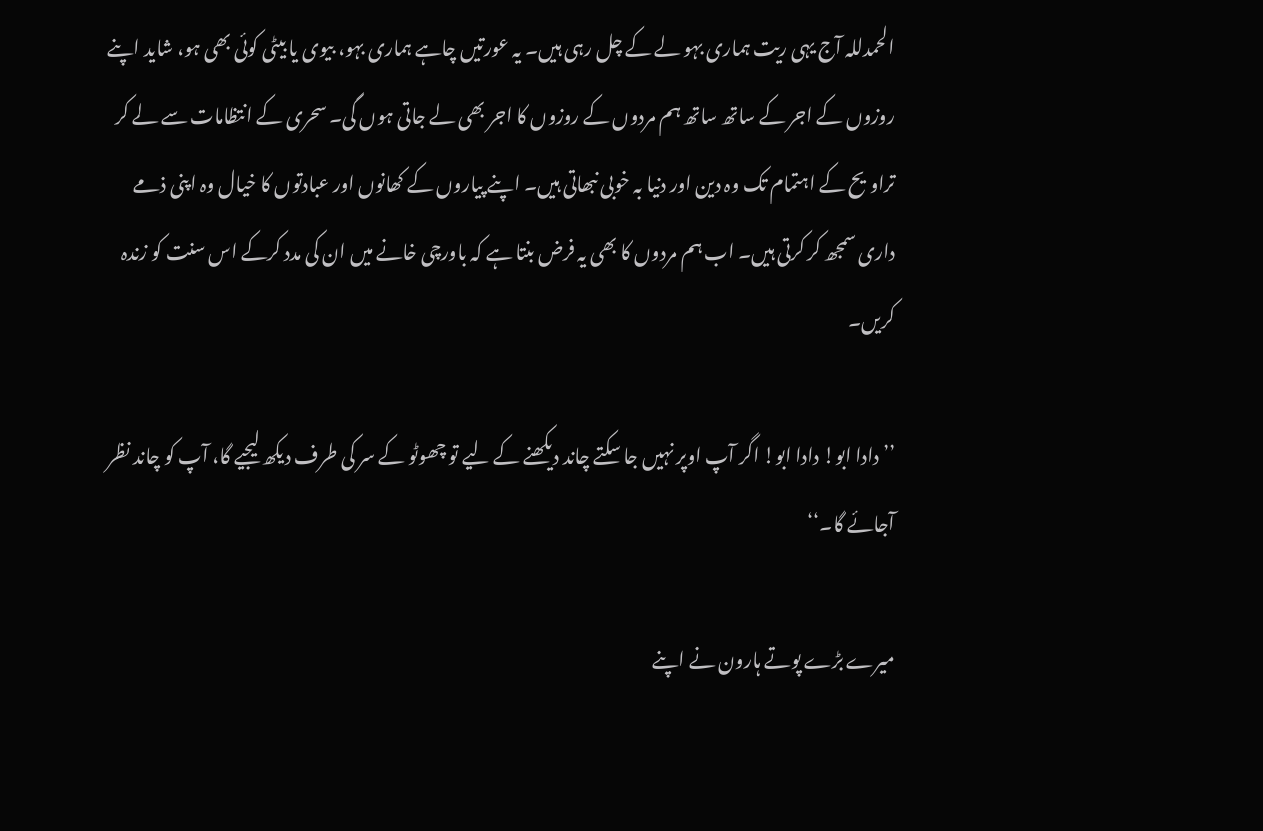الحمدللہ آج یہی ریت ہماری بہو لے کے چل رہی ہیں۔ یہ عورتیں چاہے ہماری بہو، بیوی یا بیٹی کوئی بھی ہو، شاید اپنے روزوں کے اجر کے ساتھ ساتھ ہم مردوں کے روزوں کا اجر بھی لے جاتی ہوں گی۔ سحری کے انتظامات سے لے کر تراویح کے اہتمام تک وہ دین اور دنیا بہ خوبی نبھاتی ہیں۔ اپنے پیاروں کے کھانوں اور عبادتوں کا خیال وہ اپنی ذمے داری سمجھ کر کرتی ہیں۔ اب ہم مردوں کا بھی یہ فرض بنتا ہے کہ باورچی خانے میں ان کی مدد کرکے اس سنت کو زندہ کریں۔

’’دادا ابو! دادا ابو! اگر آپ اوپر نہیں جا سکتے چاند دیکھنے کے لیے تو چھوٹو کے سر کی طرف دیکھ لیجیے گا، آپ کو چاند نظر آجائے گا۔‘‘

میرے بڑے پوتے ہارون نے اپنے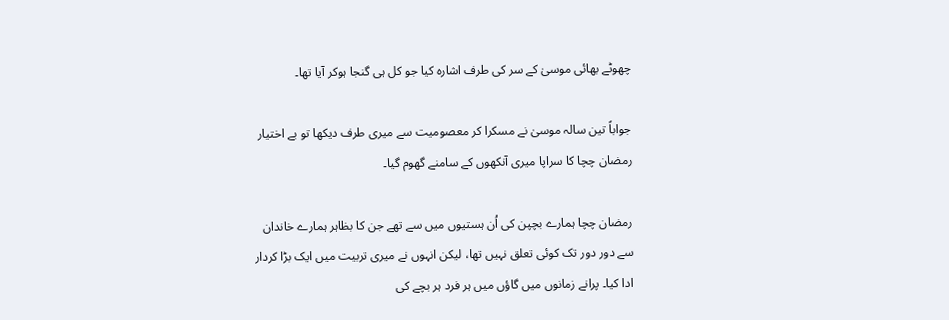چھوٹے بھائی موسیٰ کے سر کی طرف اشارہ کیا جو کل ہی گنجا ہوکر آیا تھا۔

جواباً تین سالہ موسیٰ نے مسکرا کر معصومیت سے میری طرف دیکھا تو بے اختیار رمضان چچا کا سراپا میری آنکھوں کے سامنے گھوم گیا۔

رمضان چچا ہمارے بچپن کی اُن ہستیوں میں سے تھے جن کا بظاہر ہمارے خاندان سے دور دور تک کوئی تعلق نہیں تھا، لیکن انہوں نے میری تربیت میں ایک بڑا کردار ادا کیا۔ پرانے زمانوں میں گاؤں میں ہر فرد ہر بچے کی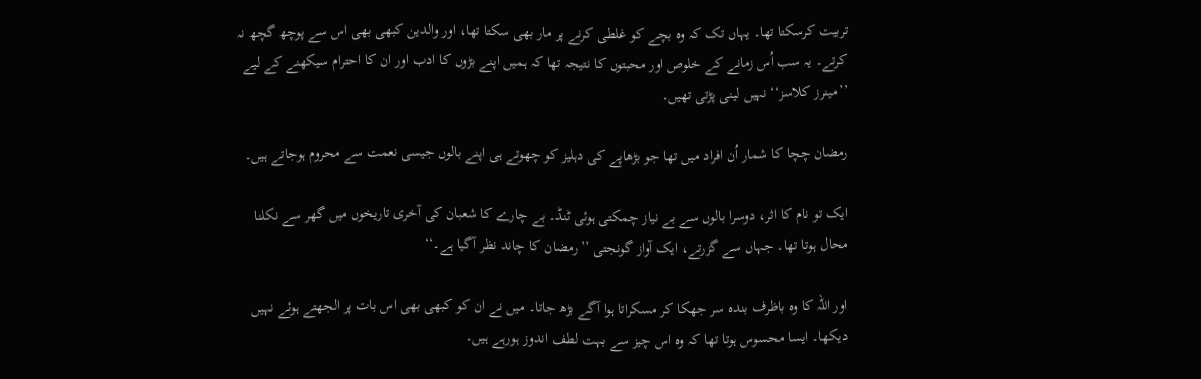تربیت کرسکتا تھا۔ یہاں تک کہ وہ بچے کو غلطی کرنے پر مار بھی سکتا تھا، اور والدین کبھی بھی اس سے پوچھ گچھ نہ کرتے۔ یہ سب اُس زمانے کے خلوص اور محبتوں کا نتیجہ تھا کہ ہمیں اپنے بڑوں کا ادب اور ان کا احترام سیکھنے کے لیے ’’مینرز کلاسز‘‘ نہیں لینی پڑتی تھیں۔

رمضان چچا کا شمار اُن افراد میں تھا جو بڑھاپے کی دہلیز کو چھوتے ہی اپنے بالوں جیسی نعمت سے محروم ہوجاتے ہیں۔

ایک تو نام کا اثر، دوسرا بالوں سے بے نیاز چمکتی ہوئی ٹنڈ۔ بے چارے کا شعبان کی آخری تاریخوں میں گھر سے نکلنا محال ہوتا تھا۔ جہاں سے گزرتے، ایک آواز گونجتی ’’رمضان کا چاند نظر آگیا ہے۔‘‘

اور اللہ کا وہ باظرف بندہ سر جھکا کر مسکراتا ہوا آگے بڑھ جاتا۔ میں نے ان کو کبھی بھی اس بات پر الجھتے ہوئے نہیں دیکھا۔ ایسا محسوس ہوتا تھا کہ وہ اس چیز سے بہت لطف اندوز ہورہے ہیں۔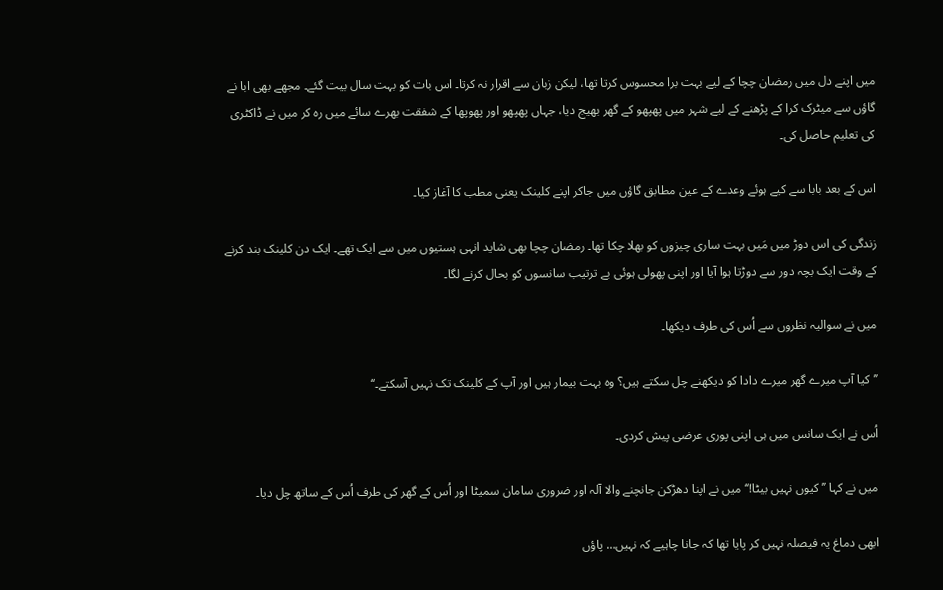میں اپنے دل میں رمضان چچا کے لیے بہت برا محسوس کرتا تھا، لیکن زبان سے اقرار نہ کرتا۔ اس بات کو بہت سال بیت گئے۔ مجھے بھی ابا نے گاؤں سے میٹرک کرا کے پڑھنے کے لیے شہر میں پھپھو کے گھر بھیج دیا، جہاں پھپھو اور پھوپھا کے شفقت بھرے سائے میں رہ کر میں نے ڈاکٹری کی تعلیم حاصل کی۔

اس کے بعد بابا سے کیے ہوئے وعدے کے عین مطابق گاؤں میں جاکر اپنے کلینک یعنی مطب کا آغاز کیا۔

زندگی کی اس دوڑ میں مَیں بہت ساری چیزوں کو بھلا چکا تھا۔ رمضان چچا بھی شاید انہی ہستیوں میں سے ایک تھے۔ ایک دن کلینک بند کرنے کے وقت ایک بچہ دور سے دوڑتا ہوا آیا اور اپنی پھولی ہوئی بے ترتیب سانسوں کو بحال کرنے لگا۔

میں نے سوالیہ نظروں سے اُس کی طرف دیکھا۔

’’کیا آپ میرے گھر میرے دادا کو دیکھنے چل سکتے ہیں؟ وہ بہت بیمار ہیں اور آپ کے کلینک تک نہیں آسکتے۔‘‘

اُس نے ایک سانس میں ہی اپنی پوری عرضی پیش کردی۔

میں نے کہا ’’کیوں نہیں بیٹا!‘‘ میں نے اپنا دھڑکن جانچنے والا آلہ اور ضروری سامان سمیٹا اور اُس کے گھر کی طرف اُس کے ساتھ چل دیا۔

ابھی دماغ یہ فیصلہ نہیں کر پایا تھا کہ جانا چاہیے کہ نہیں… پاؤں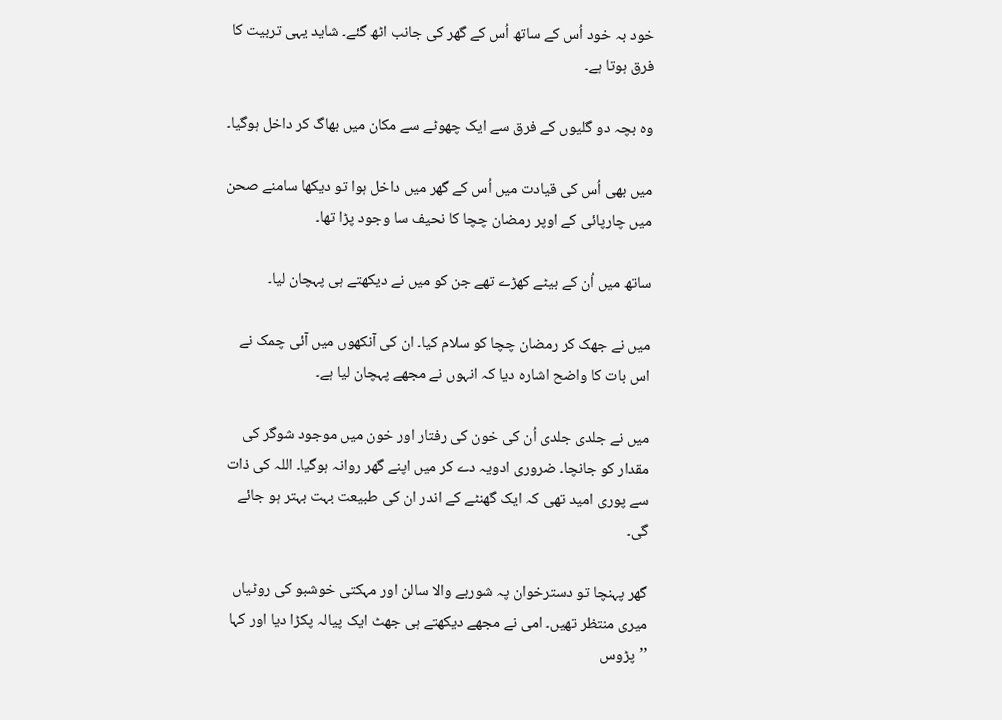خود بہ خود اُس کے ساتھ اُس کے گھر کی جانب اٹھ گئے۔ شاید یہی تربیت کا فرق ہوتا ہے۔

وہ بچہ دو گلیوں کے فرق سے ایک چھوٹے سے مکان میں بھاگ کر داخل ہوگیا۔

میں بھی اُس کی قیادت میں اُس کے گھر میں داخل ہوا تو دیکھا سامنے صحن میں چارپائی کے اوپر رمضان چچا کا نحیف سا وجود پڑا تھا۔

ساتھ میں اُن کے بیٹے کھڑے تھے جن کو میں نے دیکھتے ہی پہچان لیا۔

میں نے جھک کر رمضان چچا کو سلام کیا۔ ان کی آنکھوں میں آئی چمک نے اس بات کا واضح اشارہ دیا کہ انہوں نے مجھے پہچان لیا ہے۔

میں نے جلدی جلدی اُن کی خون کی رفتار اور خون میں موجود شوگر کی مقدار کو جانچا۔ ضروری ادویہ دے کر میں اپنے گھر روانہ ہوگیا۔ اللہ کی ذات سے پوری امید تھی کہ ایک گھنٹے کے اندر ان کی طبیعت بہت بہتر ہو جائے گی۔

گھر پہنچا تو دسترخوان پہ شوربے والا سالن اور مہکتی خوشبو کی روٹیاں میری منتظر تھیں۔ امی نے مجھے دیکھتے ہی جھٹ ایک پیالہ پکڑا دیا اور کہا ’’پڑوس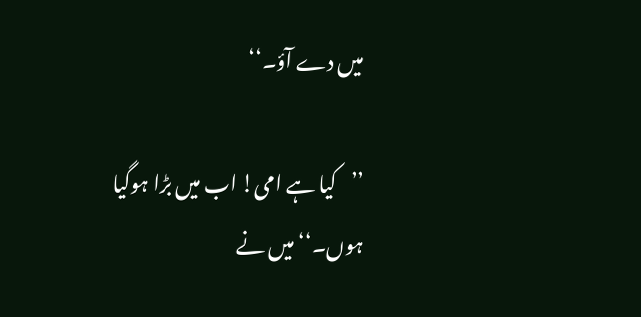میں دے آؤ۔‘‘

’’کیا ہے امی! اب میں بڑا ہوگیا ہوں۔‘‘میں نے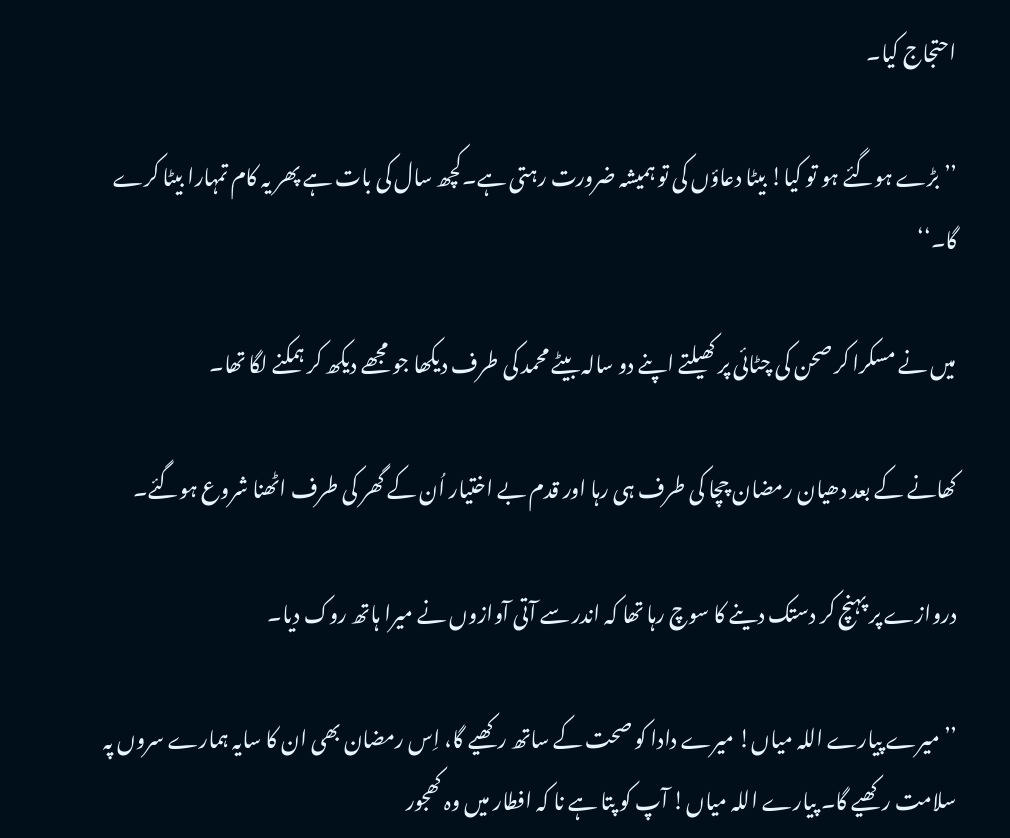احتجاج کیا۔

’’بڑے ہوگئے ہو تو کیا! بیٹا دعاؤں کی تو ہمیشہ ضرورت رہتی ہے۔کچھ سال کی بات ہے پھر یہ کام تمہارا بیٹا کرے گا۔‘‘

میں نے مسکرا کر صحن کی چٹائی پر کھیلتے اپنے دو سالہ بیٹے محمد کی طرف دیکھا جو مجھے دیکھ کر ہمکنے لگا تھا۔

کھانے کے بعد دھیان رمضان چچا کی طرف ہی رہا اور قدم بے اختیار اُن کے گھر کی طرف اٹھنا شروع ہوگئے۔

دروازے پر پہنچ کر دستک دینے کا سوچ رہا تھا کہ اندر سے آتی آوازوں نے میرا ہاتھ روک دیا۔

’’میرے پیارے اللہ میاں! میرے دادا کو صحت کے ساتھ رکھیے گا، اِس رمضان بھی ان کا سایہ ہمارے سروں پہ سلامت رکھیے گا۔ پیارے اللہ میاں! آپ کو پتا ہے نا کہ افطار میں وہ کھجور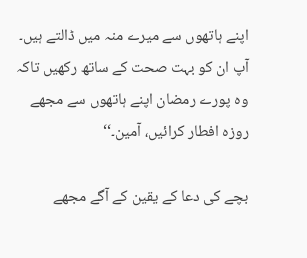اپنے ہاتھوں سے میرے منہ میں ڈالتے ہیں۔ آپ ان کو بہت صحت کے ساتھ رکھیں تاکہ وہ پورے رمضان اپنے ہاتھوں سے مجھے روزہ افطار کرائیں، آمین۔‘‘

بچے کی دعا کے یقین کے آگے مجھے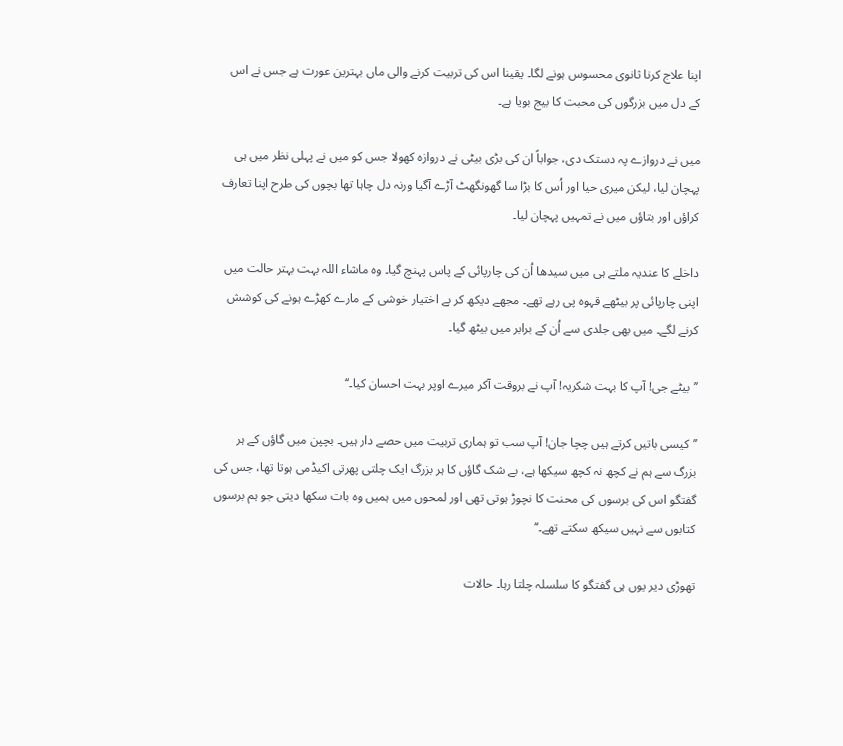اپنا علاج کرنا ثانوی محسوس ہونے لگا۔ یقینا اس کی تربیت کرنے والی ماں بہترین عورت ہے جس نے اس کے دل میں بزرگوں کی محبت کا بیج بویا ہے۔

میں نے دروازے پہ دستک دی، جواباً ان کی بڑی بیٹی نے دروازہ کھولا جس کو میں نے پہلی نظر میں ہی پہچان لیا، لیکن میری حیا اور اُس کا بڑا سا گھونگھٹ آڑے آگیا ورنہ دل چاہا تھا بچوں کی طرح اپنا تعارف کراؤں اور بتاؤں میں نے تمہیں پہچان لیا۔

داخلے کا عندیہ ملتے ہی میں سیدھا اُن کی چارپائی کے پاس پہنچ گیا۔ وہ ماشاء اللہ بہت بہتر حالت میں اپنی چارپائی پر بیٹھے قہوہ پی رہے تھے۔ مجھے دیکھ کر بے اختیار خوشی کے مارے کھڑے ہونے کی کوشش کرنے لگے۔ میں بھی جلدی سے اُن کے برابر میں بیٹھ گیا۔

’’بیٹے جی! آپ کا بہت شکریہ! آپ نے بروقت آکر میرے اوپر بہت احسان کیا۔‘‘

’’کیسی باتیں کرتے ہیں چچا جان! آپ سب تو ہماری تربیت میں حصے دار ہیں۔ بچپن میں گاؤں کے ہر بزرگ سے ہم نے کچھ نہ کچھ سیکھا ہے، بے شک گاؤں کا ہر بزرگ ایک چلتی پھرتی اکیڈمی ہوتا تھا، جس کی گفتگو اس کی برسوں کی محنت کا نچوڑ ہوتی تھی اور لمحوں میں ہمیں وہ بات سکھا دیتی جو ہم برسوں کتابوں سے نہیں سیکھ سکتے تھے۔‘‘

تھوڑی دیر یوں ہی گفتگو کا سلسلہ چلتا رہا۔ حالات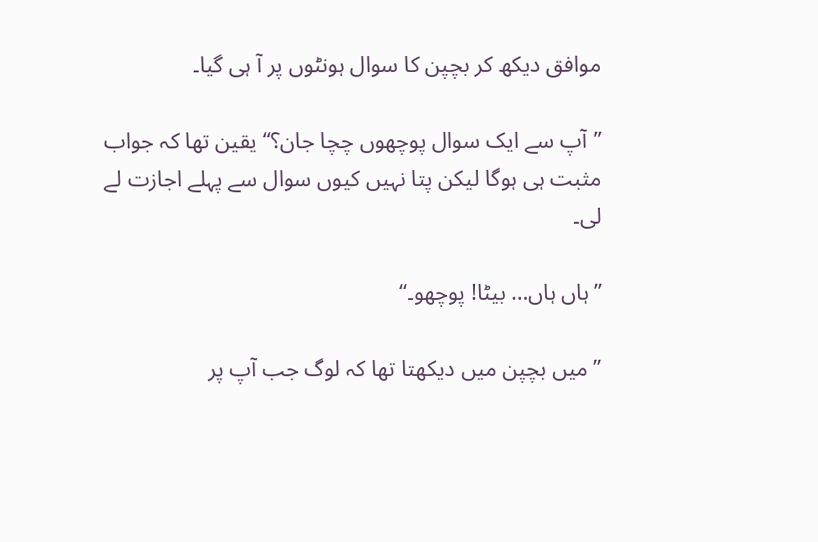موافق دیکھ کر بچپن کا سوال ہونٹوں پر آ ہی گیا۔

’’آپ سے ایک سوال پوچھوں چچا جان؟‘‘ یقین تھا کہ جواب مثبت ہی ہوگا لیکن پتا نہیں کیوں سوال سے پہلے اجازت لے لی۔

’’ہاں ہاں… بیٹا! پوچھو۔‘‘

’’میں بچپن میں دیکھتا تھا کہ لوگ جب آپ پر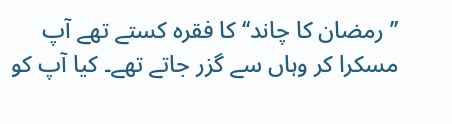’’رمضان کا چاند‘‘ کا فقرہ کستے تھے آپ مسکرا کر وہاں سے گزر جاتے تھے۔ کیا آپ کو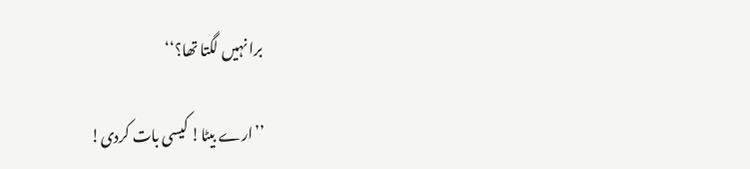برا نہیں لگتا تھا؟‘‘

’’ارے بیٹا! کیسی بات کردی!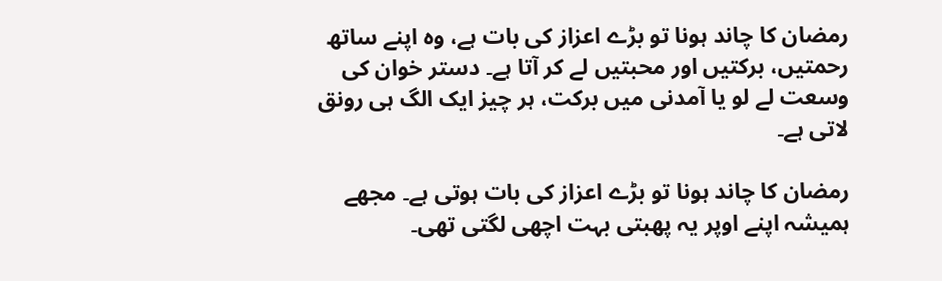رمضان کا چاند ہونا تو بڑے اعزاز کی بات ہے، وہ اپنے ساتھ رحمتیں، برکتیں اور محبتیں لے کر آتا ہے۔ دستر خوان کی وسعت لے لو یا آمدنی میں برکت، ہر چیز ایک الگ ہی رونق لاتی ہے۔

رمضان کا چاند ہونا تو بڑے اعزاز کی بات ہوتی ہے۔ مجھے ہمیشہ اپنے اوپر یہ پھبتی بہت اچھی لگتی تھی۔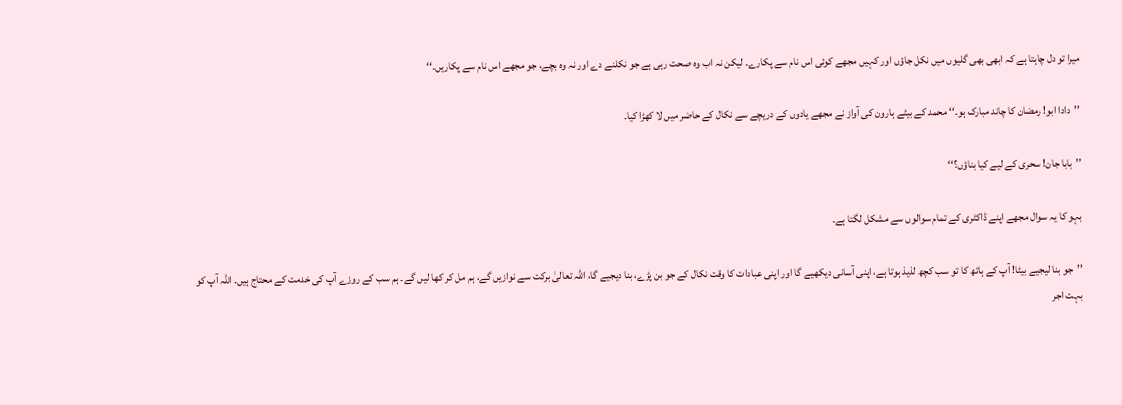میرا تو دل چاہتا ہے کہ ابھی بھی گلیوں میں نکل جاؤں اور کہیں مجھے کوئی اس نام سے پکارے۔ لیکن نہ اب وہ صحت رہی ہے جو نکلنے دے اور نہ وہ بچے، جو مجھے اس نام سے پکاریں۔‘‘

’’دادا ابو! رمضان کا چاند مبارک ہو۔‘‘ محمد کے بیٹے ہارون کی آواز نے مجھے یادوں کے دریچے سے نکال کے حاضر میں لا کھڑا کیا۔

’’بابا جان! سحری کے لیے کیا بناؤں؟‘‘

بہو کا یہ سوال مجھے اپنے ڈاکٹری کے تمام سوالوں سے مشکل لگتا ہے۔

’’جو بنا لیجیے بیٹا! آپ کے ہاتھ کا تو سب کچھ لذیذ ہوتا ہے، اپنی آسانی دیکھیے گا اور اپنی عبادات کا وقت نکال کے جو بن پڑے، بنا دیجیے گا، اللہ تعالیٰ برکت سے نوازیں گے، ہم مل کر کھا لیں گے۔ ہم سب کے روزے آپ کی خدمت کے محتاج ہیں۔ اللہ آپ کو بہت اجر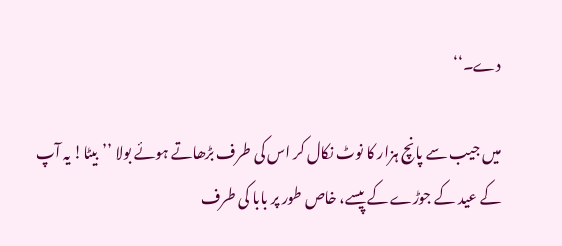دے۔‘‘

میں جیب سے پانچ ہزار کا نوٹ نکال کر اس کی طرف بڑھاتے ہوئے بولا ’’بیٹا! یہ آپ کے عید کے جوڑے کے پیسے، خاص طور پر بابا کی طرف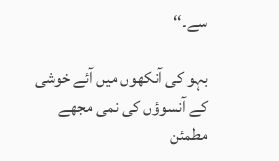سے۔‘‘

بہو کی آنکھوں میں آئے خوشی کے آنسوؤں کی نمی مجھے مطمئن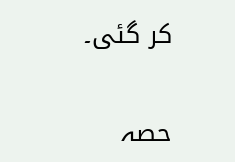کر گئی۔

حصہ